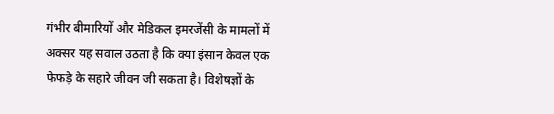गंभीर बीमारियों और मेडिकल इमरजेंसी के मामलों में अक्सर यह सवाल उठता है कि क्या इंसान केवल एक फेफड़े के सहारे जीवन जी सकता है। विशेषज्ञों के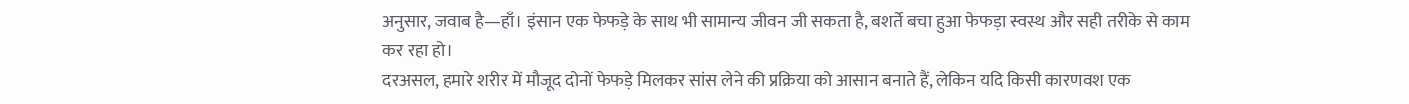अनुसार, जवाब है—हाँ। इंसान एक फेफड़े के साथ भी सामान्य जीवन जी सकता है, बशर्ते बचा हुआ फेफड़ा स्वस्थ और सही तरीके से काम कर रहा हो।
दरअसल, हमारे शरीर में मौजूद दोनों फेफड़े मिलकर सांस लेने की प्रक्रिया को आसान बनाते हैं, लेकिन यदि किसी कारणवश एक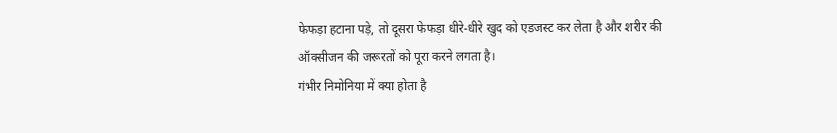फेफड़ा हटाना पड़े, तो दूसरा फेफड़ा धीरे-धीरे खुद को एडजस्ट कर लेता है और शरीर की ऑक्सीजन की जरूरतों को पूरा करने लगता है।
गंभीर निमोनिया में क्या होता है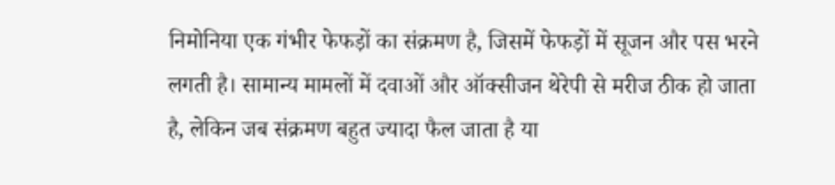निमोनिया एक गंभीर फेफड़ों का संक्रमण है, जिसमें फेफड़ों में सूजन और पस भरने लगती है। सामान्य मामलों में दवाओं और ऑक्सीजन थेरेपी से मरीज ठीक हो जाता है, लेकिन जब संक्रमण बहुत ज्यादा फैल जाता है या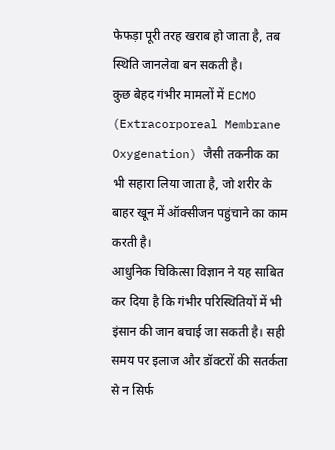फेफड़ा पूरी तरह खराब हो जाता है, तब स्थिति जानलेवा बन सकती है।
कुछ बेहद गंभीर मामलों में ECMO (Extracorporeal Membrane Oxygenation) जैसी तकनीक का भी सहारा लिया जाता है, जो शरीर के बाहर खून में ऑक्सीजन पहुंचाने का काम करती है।
आधुनिक चिकित्सा विज्ञान ने यह साबित कर दिया है कि गंभीर परिस्थितियों में भी इंसान की जान बचाई जा सकती है। सही समय पर इलाज और डॉक्टरों की सतर्कता से न सिर्फ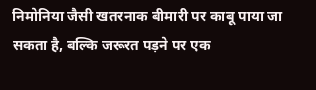निमोनिया जैसी खतरनाक बीमारी पर काबू पाया जा सकता है, बल्कि जरूरत पड़ने पर एक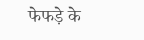फेफड़े के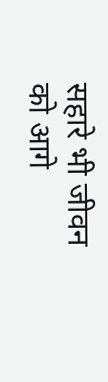सहारे भी जीवन को आगे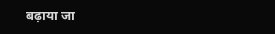बढ़ाया जा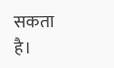सकता है।